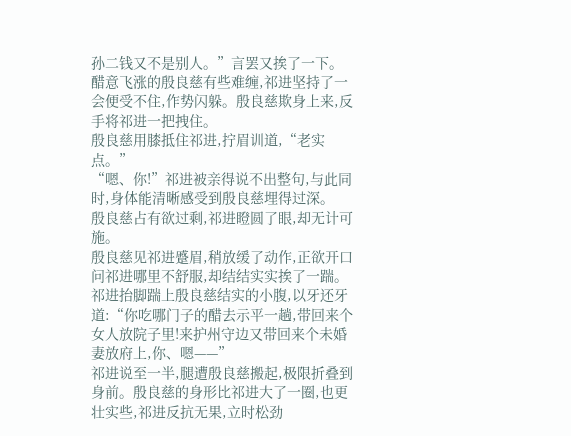孙二钱又不是别人。”言罢又挨了一下。
醋意飞涨的殷良慈有些难缠,祁进坚持了一会便受不住,作势闪躲。殷良慈欺身上来,反手将祁进一把拽住。
殷良慈用膝抵住祁进,拧眉训道,“老实点。”
“嗯、你!”祁进被亲得说不出整句,与此同时,身体能清晰感受到殷良慈埋得过深。
殷良慈占有欲过剩,祁进瞪圆了眼,却无计可施。
殷良慈见祁进蹙眉,稍放缓了动作,正欲开口问祁进哪里不舒服,却结结实实挨了一踹。
祁进抬脚踹上殷良慈结实的小腹,以牙还牙道:“你吃哪门子的醋去示平一趟,带回来个女人放院子里!来护州守边又带回来个未婚妻放府上,你、嗯——”
祁进说至一半,腿遭殷良慈搬起,极限折叠到身前。殷良慈的身形比祁进大了一圈,也更壮实些,祁进反抗无果,立时松劲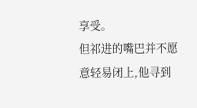享受。
但祁进的嘴巴并不愿意轻易闭上,他寻到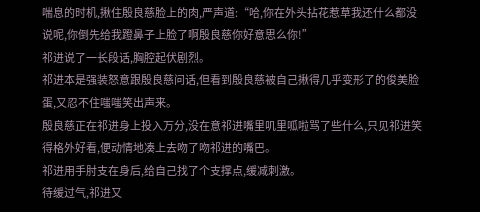喘息的时机,揪住殷良慈脸上的肉,严声道:“哈,你在外头拈花惹草我还什么都没说呢,你倒先给我蹬鼻子上脸了啊殷良慈你好意思么你!”
祁进说了一长段话,胸腔起伏剧烈。
祁进本是强装怒意跟殷良慈问话,但看到殷良慈被自己揪得几乎变形了的俊美脸蛋,又忍不住嗤嗤笑出声来。
殷良慈正在祁进身上投入万分,没在意祁进嘴里叽里呱啦骂了些什么,只见祁进笑得格外好看,便动情地凑上去吻了吻祁进的嘴巴。
祁进用手肘支在身后,给自己找了个支撑点,缓减刺激。
待缓过气,祁进又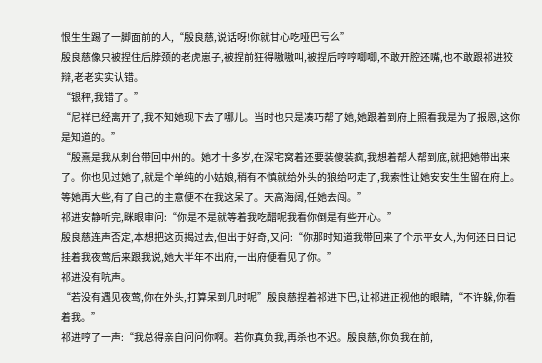恨生生踢了一脚面前的人,“殷良慈,说话呀!你就甘心吃哑巴亏么”
殷良慈像只被捏住后脖颈的老虎崽子,被捏前狂得嗷嗷叫,被捏后哼哼唧唧,不敢开腔还嘴,也不敢跟祁进狡辩,老老实实认错。
“银秤,我错了。”
“尼祥已经离开了,我不知她现下去了哪儿。当时也只是凑巧帮了她,她跟着到府上照看我是为了报恩,这你是知道的。”
“殷熹是我从刺台带回中州的。她才十多岁,在深宅窝着还要装傻装疯,我想着帮人帮到底,就把她带出来了。你也见过她了,就是个单纯的小姑娘,稍有不慎就给外头的狼给叼走了,我索性让她安安生生留在府上。等她再大些,有了自己的主意便不在我这呆了。天高海阔,任她去闯。”
祁进安静听完,眯眼审问:“你是不是就等着我吃醋呢我看你倒是有些开心。”
殷良慈连声否定,本想把这页揭过去,但出于好奇,又问:“你那时知道我带回来了个示平女人,为何还日日记挂着我夜莺后来跟我说,她大半年不出府,一出府便看见了你。”
祁进没有吭声。
“若没有遇见夜莺,你在外头,打算呆到几时呢”殷良慈捏着祁进下巴,让祁进正视他的眼睛,“不许躲,你看着我。”
祁进哼了一声:“我总得亲自问问你啊。若你真负我,再杀也不迟。殷良慈,你负我在前,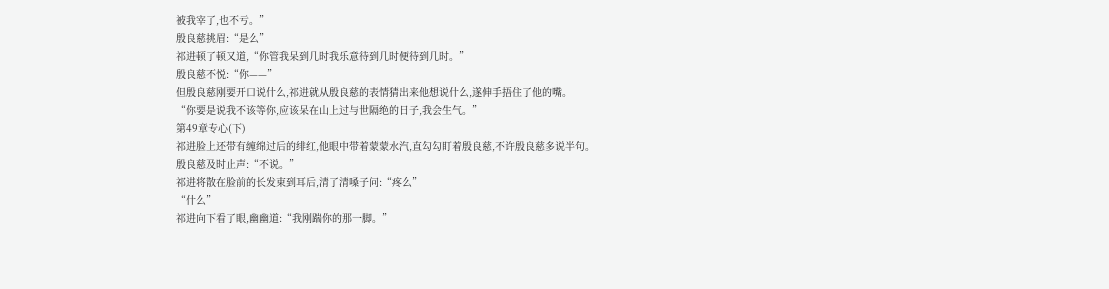被我宰了,也不亏。”
殷良慈挑眉:“是么”
祁进顿了顿又道,“你管我呆到几时我乐意待到几时便待到几时。”
殷良慈不悦:“你——”
但殷良慈刚要开口说什么,祁进就从殷良慈的表情猜出来他想说什么,遂伸手捂住了他的嘴。
“你要是说我不该等你,应该呆在山上过与世隔绝的日子,我会生气。”
第49章专心(下)
祁进脸上还带有缠绵过后的绯红,他眼中带着蒙蒙水汽,直勾勾盯着殷良慈,不许殷良慈多说半句。
殷良慈及时止声:“不说。”
祁进将散在脸前的长发束到耳后,清了清嗓子问:“疼么”
“什么”
祁进向下看了眼,幽幽道:“我刚踹你的那一脚。”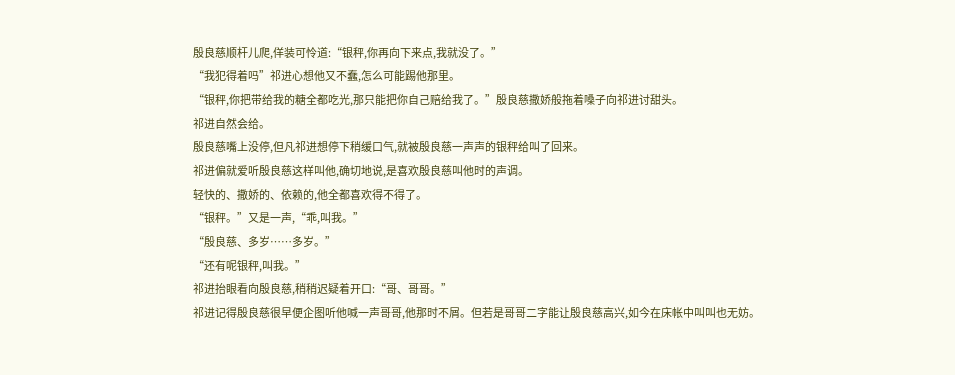殷良慈顺杆儿爬,佯装可怜道:“银秤,你再向下来点,我就没了。”
“我犯得着吗”祁进心想他又不蠢,怎么可能踢他那里。
“银秤,你把带给我的糖全都吃光,那只能把你自己赔给我了。”殷良慈撒娇般拖着嗓子向祁进讨甜头。
祁进自然会给。
殷良慈嘴上没停,但凡祁进想停下稍缓口气,就被殷良慈一声声的银秤给叫了回来。
祁进偏就爱听殷良慈这样叫他,确切地说,是喜欢殷良慈叫他时的声调。
轻快的、撒娇的、依赖的,他全都喜欢得不得了。
“银秤。”又是一声,“乖,叫我。”
“殷良慈、多岁……多岁。”
“还有呢银秤,叫我。”
祁进抬眼看向殷良慈,稍稍迟疑着开口:“哥、哥哥。”
祁进记得殷良慈很早便企图听他喊一声哥哥,他那时不屑。但若是哥哥二字能让殷良慈高兴,如今在床帐中叫叫也无妨。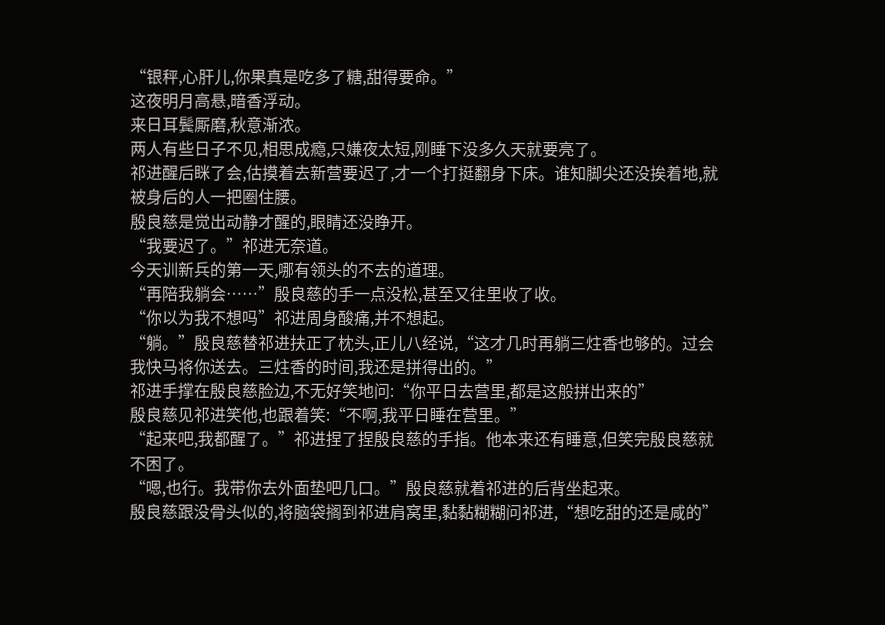“银秤,心肝儿,你果真是吃多了糖,甜得要命。”
这夜明月高悬,暗香浮动。
来日耳鬓厮磨,秋意渐浓。
两人有些日子不见,相思成瘾,只嫌夜太短,刚睡下没多久天就要亮了。
祁进醒后眯了会,估摸着去新营要迟了,才一个打挺翻身下床。谁知脚尖还没挨着地,就被身后的人一把圈住腰。
殷良慈是觉出动静才醒的,眼睛还没睁开。
“我要迟了。”祁进无奈道。
今天训新兵的第一天,哪有领头的不去的道理。
“再陪我躺会……”殷良慈的手一点没松,甚至又往里收了收。
“你以为我不想吗”祁进周身酸痛,并不想起。
“躺。”殷良慈替祁进扶正了枕头,正儿八经说,“这才几时再躺三炷香也够的。过会我快马将你送去。三炷香的时间,我还是拼得出的。”
祁进手撑在殷良慈脸边,不无好笑地问:“你平日去营里,都是这般拼出来的”
殷良慈见祁进笑他,也跟着笑:“不啊,我平日睡在营里。”
“起来吧,我都醒了。”祁进捏了捏殷良慈的手指。他本来还有睡意,但笑完殷良慈就不困了。
“嗯,也行。我带你去外面垫吧几口。”殷良慈就着祁进的后背坐起来。
殷良慈跟没骨头似的,将脑袋搁到祁进肩窝里,黏黏糊糊问祁进,“想吃甜的还是咸的”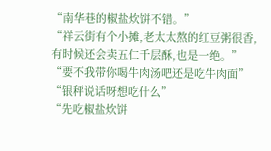“南华巷的椒盐炊饼不错。”
“祥云街有个小摊,老太太熬的红豆粥很香,有时候还会卖五仁千层酥,也是一绝。”
“要不我带你喝牛肉汤吧还是吃牛肉面”
“银秤说话呀想吃什么”
“先吃椒盐炊饼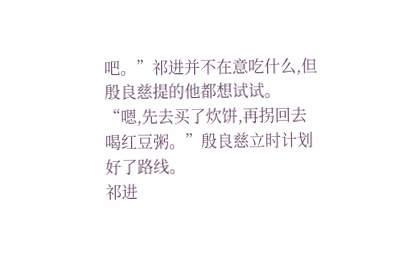吧。”祁进并不在意吃什么,但殷良慈提的他都想试试。
“嗯,先去买了炊饼,再拐回去喝红豆粥。”殷良慈立时计划好了路线。
祁进